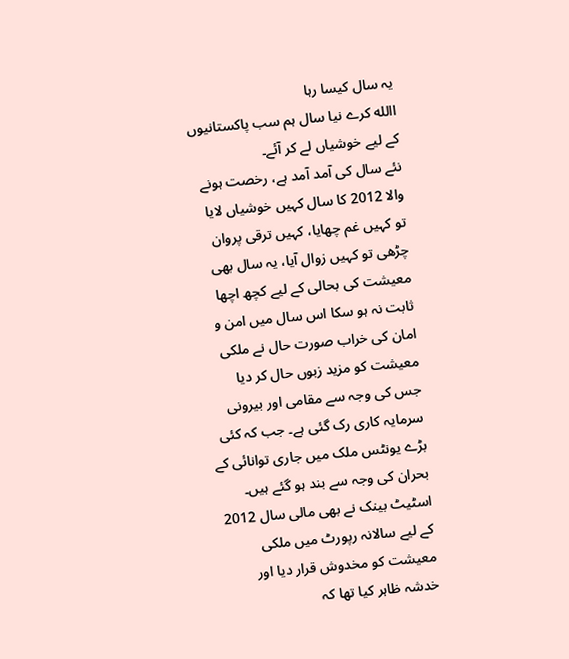یہ سال کیسا رہا
االله کرے نیا سال ہم سب پاکستانیوں کے لیے خوشیاں لے کر آئے۔
نئے سال کی آمد آمد ہے، رخصت ہونے والا 2012 کا سال کہیں خوشیاں لایا تو کہیں غم چھایا، کہیں ترقی پروان چڑھی تو کہیں زوال آیا، یہ سال بھی معیشت کی بحالی کے لیے کچھ اچھا ثابت نہ ہو سکا اس سال میں امن و امان کی خراب صورت حال نے ملکی معیشت کو مزید زبوں حال کر دیا جس کی وجہ سے مقامی اور بیرونی سرمایہ کاری رک گئی ہے۔ جب کہ کئی بڑے یونٹس ملک میں جاری توانائی کے بحران کی وجہ سے بند ہو گئے ہیں۔ اسٹیٹ بینک نے بھی مالی سال 2012 کے لیے سالانہ رپورٹ میں ملکی معیشت کو مخدوش قرار دیا اور خدشہ ظاہر کیا تھا کہ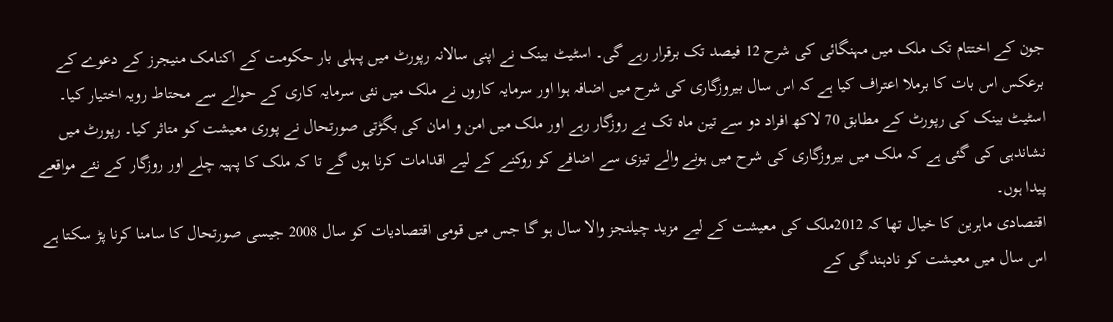جون کے اختتام تک ملک میں مہنگائی کی شرح 12 فیصد تک برقرار رہے گی۔ اسٹیٹ بینک نے اپنی سالانہ رپورٹ میں پہلی بار حکومت کے اکنامک منیجرز کے دعوے کے برعکس اس بات کا برملا اعتراف کیا ہے کہ اس سال بیروزگاری کی شرح میں اضافہ ہوا اور سرمایہ کاروں نے ملک میں نئی سرمایہ کاری کے حوالے سے محتاط رویہ اختیار کیا۔ اسٹیٹ بینک کی رپورٹ کے مطابق 70 لاکھ افراد دو سے تین ماہ تک بے روزگار رہے اور ملک میں امن و امان کی بگڑتی صورتحال نے پوری معیشت کو متاثر کیا۔ رپورٹ میں نشاندہی کی گئی ہے کہ ملک میں بیروزگاری کی شرح میں ہونے والے تیزی سے اضافے کو روکنے کے لیے اقدامات کرنا ہوں گے تا کہ ملک کا پہیہ چلے اور روزگار کے نئے مواقعے پیدا ہوں۔
اقتصادی ماہرین کا خیال تھا کہ 2012ملک کی معیشت کے لیے مزید چیلنجز والا سال ہو گا جس میں قومی اقتصادیات کو سال 2008 جیسی صورتحال کا سامنا کرنا پڑ سکتا ہے اس سال میں معیشت کو نادہندگی کے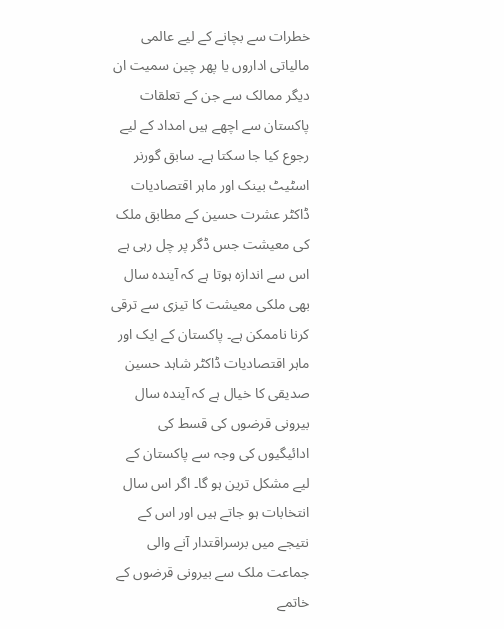خطرات سے بچانے کے لیے عالمی مالیاتی اداروں یا پھر چین سمیت ان دیگر ممالک سے جن کے تعلقات پاکستان سے اچھے ہیں امداد کے لیے رجوع کیا جا سکتا ہے۔ سابق گورنر اسٹیٹ بینک اور ماہر اقتصادیات ڈاکٹر عشرت حسین کے مطابق ملک کی معیشت جس ڈگر پر چل رہی ہے اس سے اندازہ ہوتا ہے کہ آیندہ سال بھی ملکی معیشت کا تیزی سے ترقی کرنا ناممکن ہے۔ پاکستان کے ایک اور ماہر اقتصادیات ڈاکٹر شاہد حسین صدیقی کا خیال ہے کہ آیندہ سال بیرونی قرضوں کی قسط کی ادائیگیوں کی وجہ سے پاکستان کے لیے مشکل ترین ہو گا۔ اگر اس سال انتخابات ہو جاتے ہیں اور اس کے نتیجے میں برسراقتدار آنے والی جماعت ملک سے بیرونی قرضوں کے خاتمے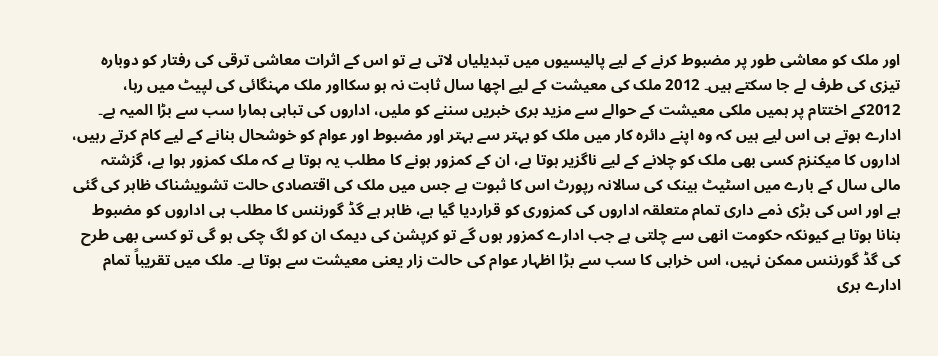اور ملک کو معاشی طور پر مضبوط کرنے کے لیے پالیسیوں میں تبدیلیاں لاتی ہے تو اس کے اثرات معاشی ترقی کی رفتار کو دوبارہ تیزی کی طرف لے جا سکتے ہیں۔ 2012 ملک کی معیشت کے لیے اچھا سال ثابت نہ ہو سکااور ملک مہنگائی کی لپیٹ میں رہا، 2012کے اختتام پر ہمیں ملکی معیشت کے حوالے سے مزید بری خبریں سننے کو ملیں، اداروں کی تباہی ہمارا سب سے بڑا المیہ ہے۔
ادارے ہوتے ہی اس لیے ہیں کہ وہ اپنے دائرہ کار میں ملک کو بہتر سے بہتر اور مضبوط اور عوام کو خوشحال بنانے کے لیے کام کرتے رہیں، اداروں کا میکنزم کسی بھی ملک کو چلانے کے لیے ناگزیر ہوتا ہے، ان کے کمزور ہونے کا مطلب یہ ہوتا ہے کہ ملک کمزور ہوا ہے، گزشتہ مالی سال کے بارے میں اسٹیٹ بینک کی سالانہ رپورٹ اس کا ثبوت ہے جس میں ملک کی اقتصادی حالت تشویشناک ظاہر کی گئی ہے اور اس کی بڑی ذمے داری تمام متعلقہ اداروں کی کمزوری کو قراردیا گیا ہے، ظاہر ہے گڈ گورننس کا مطلب ہی اداروں کو مضبوط بنانا ہوتا ہے کیونکہ حکومت انھی سے چلتی ہے جب ادارے کمزور ہوں گے تو کرپشن کی دیمک ان کو لگ چکی ہو گی تو کسی بھی طرح کی گڈ گورننس ممکن نہیں، اس خرابی کا سب سے بڑا اظہار عوام کی حالت زار یعنی معیشت سے ہوتا ہے۔ ملک میں تقریباً تمام ادارے بری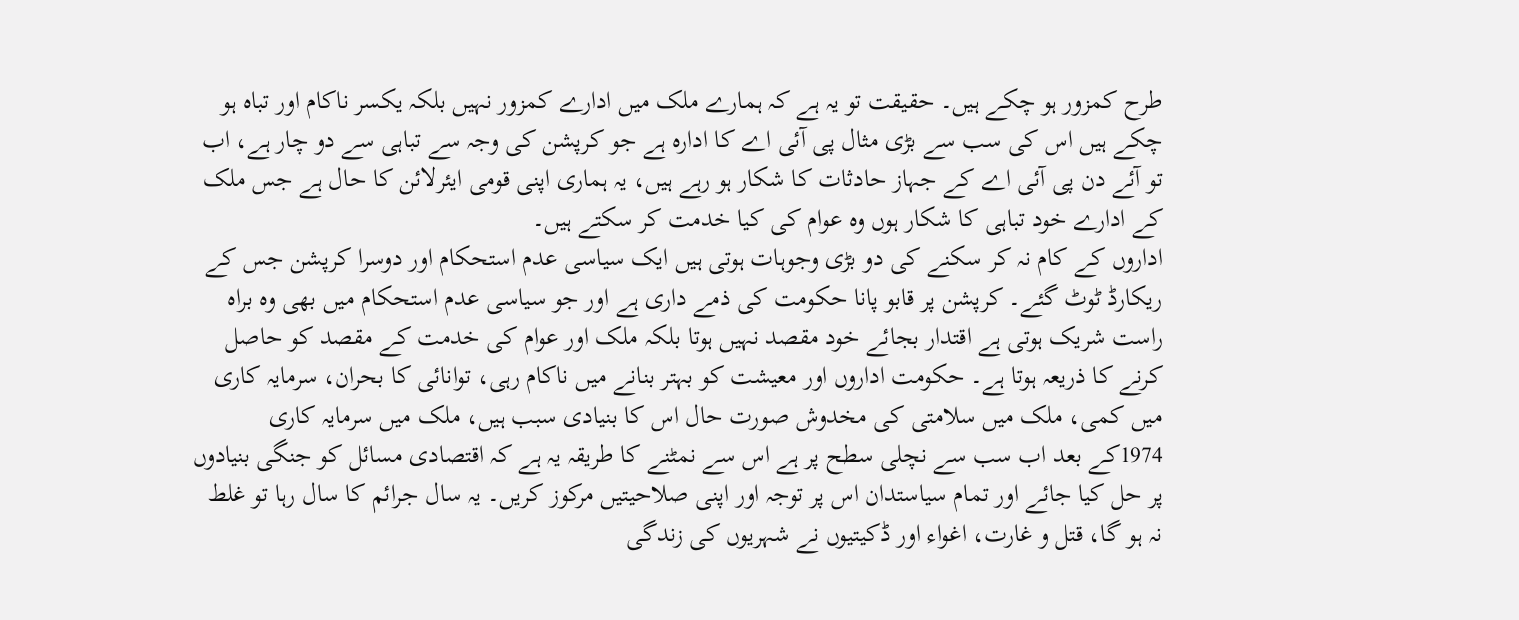طرح کمزور ہو چکے ہیں۔ حقیقت تو یہ ہے کہ ہمارے ملک میں ادارے کمزور نہیں بلکہ یکسر ناکام اور تباہ ہو چکے ہیں اس کی سب سے بڑی مثال پی آئی اے کا ادارہ ہے جو کرپشن کی وجہ سے تباہی سے دو چار ہے، اب تو آئے دن پی آئی اے کے جہاز حادثات کا شکار ہو رہے ہیں، یہ ہماری اپنی قومی ایئرلائن کا حال ہے جس ملک کے ادارے خود تباہی کا شکار ہوں وہ عوام کی کیا خدمت کر سکتے ہیں۔
اداروں کے کام نہ کر سکنے کی دو بڑی وجوہات ہوتی ہیں ایک سیاسی عدم استحکام اور دوسرا کرپشن جس کے ریکارڈ ٹوٹ گئے۔ کرپشن پر قابو پانا حکومت کی ذمے داری ہے اور جو سیاسی عدم استحکام میں بھی وہ براہ راست شریک ہوتی ہے اقتدار بجائے خود مقصد نہیں ہوتا بلکہ ملک اور عوام کی خدمت کے مقصد کو حاصل کرنے کا ذریعہ ہوتا ہے۔ حکومت اداروں اور معیشت کو بہتر بنانے میں ناکام رہی، توانائی کا بحران، سرمایہ کاری میں کمی، ملک میں سلامتی کی مخدوش صورت حال اس کا بنیادی سبب ہیں، ملک میں سرمایہ کاری 1974کے بعد اب سب سے نچلی سطح پر ہے اس سے نمٹنے کا طریقہ یہ ہے کہ اقتصادی مسائل کو جنگی بنیادوں پر حل کیا جائے اور تمام سیاستدان اس پر توجہ اور اپنی صلاحیتیں مرکوز کریں۔ یہ سال جرائم کا سال رہا تو غلط نہ ہو گا، قتل و غارت، اغواء اور ڈکیتیوں نے شہریوں کی زندگی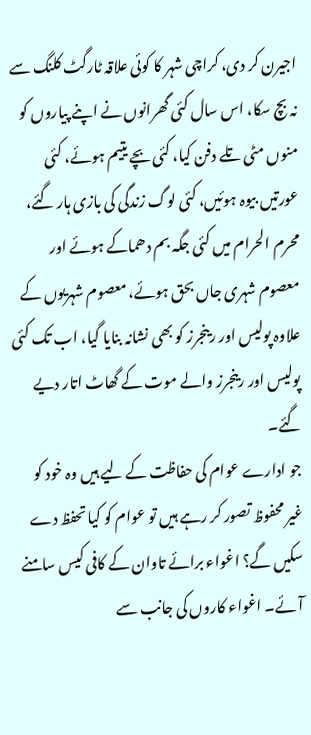اجیرن کر دی، کراچی شہر کا کوئی علاقہ ٹارگٹ کلنگ سے نہ بچ سکا، اس سال کئی گھرانوں نے اپنے پیاروں کو منوں مٹی تلے دفن کیا، کئی بچے یتیم ہوئے، کئی عورتیں بیوہ ہوئیں، کئی لوگ زندگی کی بازی ہار گئے، محرم الحرام میں کئی جگہ بم دھماکے ہوئے اور معصوم شہری جاں بحق ہوئے، معصوم شہریوں کے علاوہ پولیس اور رینجرز کو بھی نشانہ بنایا گیا، اب تک کئی پولیس اور رینجرز والے موت کے گھاٹ اتار دیے گئے۔
جو ادارے عوام کی حفاظت کے لیے ہیں وہ خود کو غیر محفوظ تصور کر رہے ہیں تو عوام کو کیا تحفظ دے سکیں گے؟ اغواء برائے تاوان کے کافی کیس سامنے آئے۔ اغواء کاروں کی جانب سے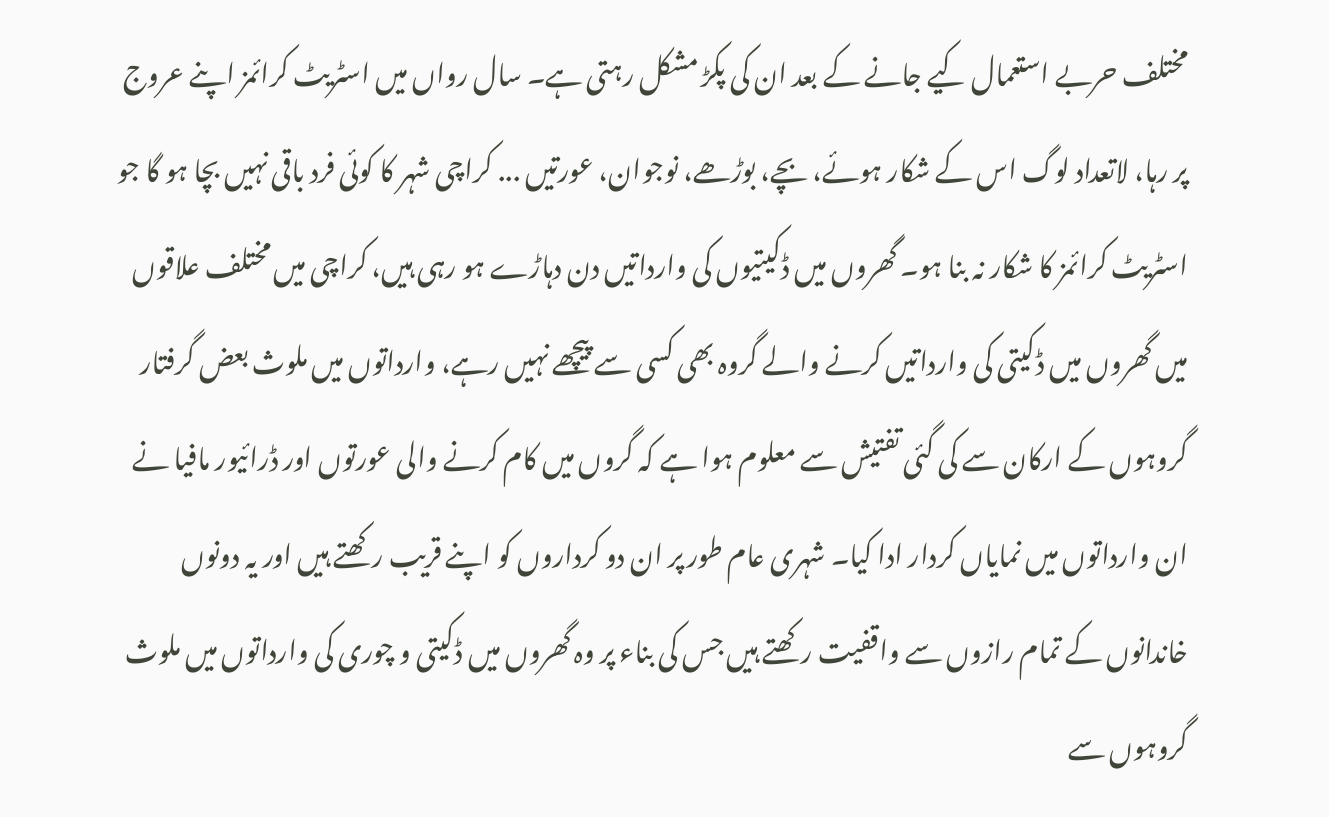مختلف حربے استعمال کیے جانے کے بعد ان کی پکڑ مشکل رہتی ہے۔ سال رواں میں اسٹریٹ کرائمز اپنے عروج پر رہا، لاتعداد لوگ اس کے شکار ہوئے، بچے، بوڑھے، نوجوان، عورتیں ... کراچی شہر کا کوئی فرد باقی نہیں بچا ہو گا جو اسٹریٹ کرائمز کا شکار نہ بنا ہو۔ گھروں میں ڈکیتیوں کی وارداتیں دن دہاڑے ہو رہی ہیں، کراچی میں مختلف علاقوں میں گھروں میں ڈکیتی کی وارداتیں کرنے والے گروہ بھی کسی سے پیچھے نہیں رہے، وارداتوں میں ملوث بعض گرفتار گروہوں کے ارکان سے کی گئی تفتیش سے معلوم ہوا ہے کہ گروں میں کام کرنے والی عورتوں اور ڈرائیور مافیا نے ان وارداتوں میں نمایاں کردار ادا کیا۔ شہری عام طور پر ان دو کرداروں کو اپنے قریب رکھتے ہیں اور یہ دونوں خاندانوں کے تمام رازوں سے واقفیت رکھتے ہیں جس کی بناء پر وہ گھروں میں ڈکیتی و چوری کی وارداتوں میں ملوث گروہوں سے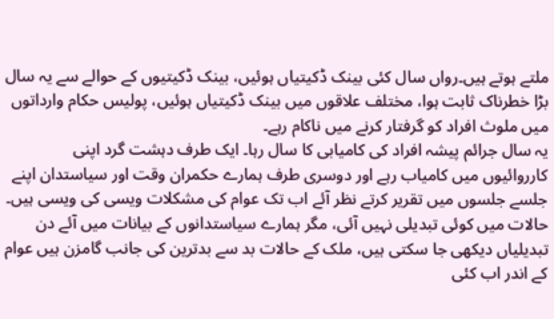ملتے ہوتے ہیں۔رواں سال کئی بینک ڈکیتیاں ہوئیں، بینک ڈکیتیوں کے حوالے سے یہ سال بڑا خطرناک ثابت ہوا، مختلف علاقوں میں بینک ڈکیتیاں ہوئیں، پولیس حکام وارداتوں میں ملوث افراد کو گرفتار کرنے میں ناکام رہے۔
یہ سال جرائم پیشہ افراد کی کامیابی کا سال رہا۔ ایک طرف دہشت گرد اپنی کارروائیوں میں کامیاب رہے اور دوسری طرف ہمارے حکمران وقت اور سیاستدان اپنے جلسے جلسوں میں تقریر کرتے نظر آئے اب تک عوام کی مشکلات ویسی کی ویسی ہیں۔ حالات میں کوئی تبدیلی نہیں آئی، مگر ہمارے سیاستدانوں کے بیانات میں آئے دن تبدیلیاں دیکھی جا سکتی ہیں، ملک کے حالات بد سے بدترین کی جانب گامزن ہیں عوام کے اندر اب کئی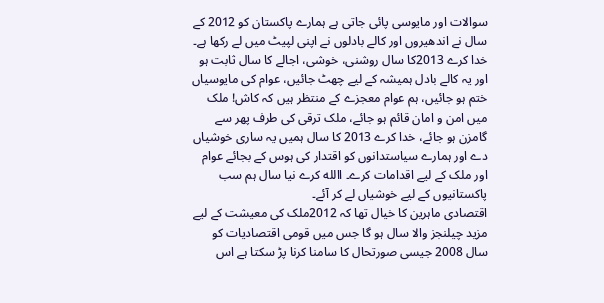سوالات اور مایوسی پائی جاتی ہے ہمارے پاکستان کو 2012 کے سال نے اندھیروں اور کالے بادلوں نے اپنی لپیٹ میں لے رکھا ہے۔ خدا کرے 2013کا سال روشنی، خوشی، اجالے کا سال ثابت ہو اور یہ کالے بادل ہمیشہ کے لیے چھٹ جائیں، عوام کی مایوسیاں ختم ہو جائیں، ہم عوام معجزے کے منتظر ہیں کہ کاش! ملک میں امن و امان قائم ہو جائے، ملک ترقی کی طرف پھر سے گامزن ہو جائے، خدا کرے 2013 کا سال ہمیں یہ ساری خوشیاں دے اور ہمارے سیاستدانوں کو اقتدار کی ہوس کے بجائے عوام اور ملک کے لیے اقدامات کرے۔ االله کرے نیا سال ہم سب پاکستانیوں کے لیے خوشیاں لے کر آئے۔
اقتصادی ماہرین کا خیال تھا کہ 2012ملک کی معیشت کے لیے مزید چیلنجز والا سال ہو گا جس میں قومی اقتصادیات کو سال 2008 جیسی صورتحال کا سامنا کرنا پڑ سکتا ہے اس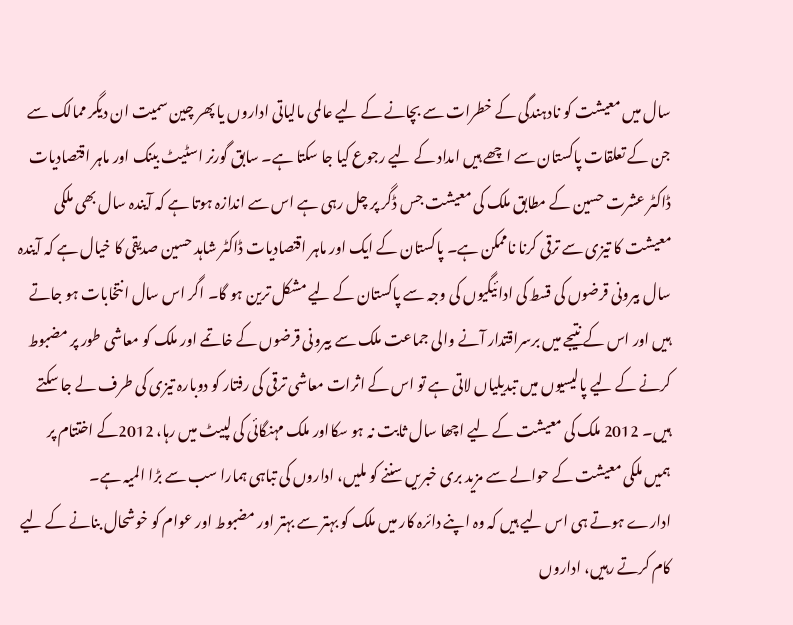سال میں معیشت کو نادہندگی کے خطرات سے بچانے کے لیے عالمی مالیاتی اداروں یا پھر چین سمیت ان دیگر ممالک سے جن کے تعلقات پاکستان سے اچھے ہیں امداد کے لیے رجوع کیا جا سکتا ہے۔ سابق گورنر اسٹیٹ بینک اور ماہر اقتصادیات ڈاکٹر عشرت حسین کے مطابق ملک کی معیشت جس ڈگر پر چل رہی ہے اس سے اندازہ ہوتا ہے کہ آیندہ سال بھی ملکی معیشت کا تیزی سے ترقی کرنا ناممکن ہے۔ پاکستان کے ایک اور ماہر اقتصادیات ڈاکٹر شاہد حسین صدیقی کا خیال ہے کہ آیندہ سال بیرونی قرضوں کی قسط کی ادائیگیوں کی وجہ سے پاکستان کے لیے مشکل ترین ہو گا۔ اگر اس سال انتخابات ہو جاتے ہیں اور اس کے نتیجے میں برسراقتدار آنے والی جماعت ملک سے بیرونی قرضوں کے خاتمے اور ملک کو معاشی طور پر مضبوط کرنے کے لیے پالیسیوں میں تبدیلیاں لاتی ہے تو اس کے اثرات معاشی ترقی کی رفتار کو دوبارہ تیزی کی طرف لے جا سکتے ہیں۔ 2012 ملک کی معیشت کے لیے اچھا سال ثابت نہ ہو سکااور ملک مہنگائی کی لپیٹ میں رہا، 2012کے اختتام پر ہمیں ملکی معیشت کے حوالے سے مزید بری خبریں سننے کو ملیں، اداروں کی تباہی ہمارا سب سے بڑا المیہ ہے۔
ادارے ہوتے ہی اس لیے ہیں کہ وہ اپنے دائرہ کار میں ملک کو بہتر سے بہتر اور مضبوط اور عوام کو خوشحال بنانے کے لیے کام کرتے رہیں، اداروں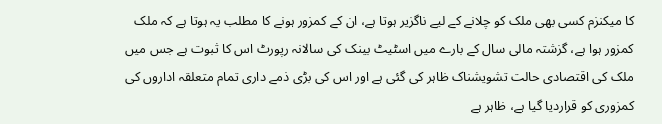کا میکنزم کسی بھی ملک کو چلانے کے لیے ناگزیر ہوتا ہے، ان کے کمزور ہونے کا مطلب یہ ہوتا ہے کہ ملک کمزور ہوا ہے، گزشتہ مالی سال کے بارے میں اسٹیٹ بینک کی سالانہ رپورٹ اس کا ثبوت ہے جس میں ملک کی اقتصادی حالت تشویشناک ظاہر کی گئی ہے اور اس کی بڑی ذمے داری تمام متعلقہ اداروں کی کمزوری کو قراردیا گیا ہے، ظاہر ہے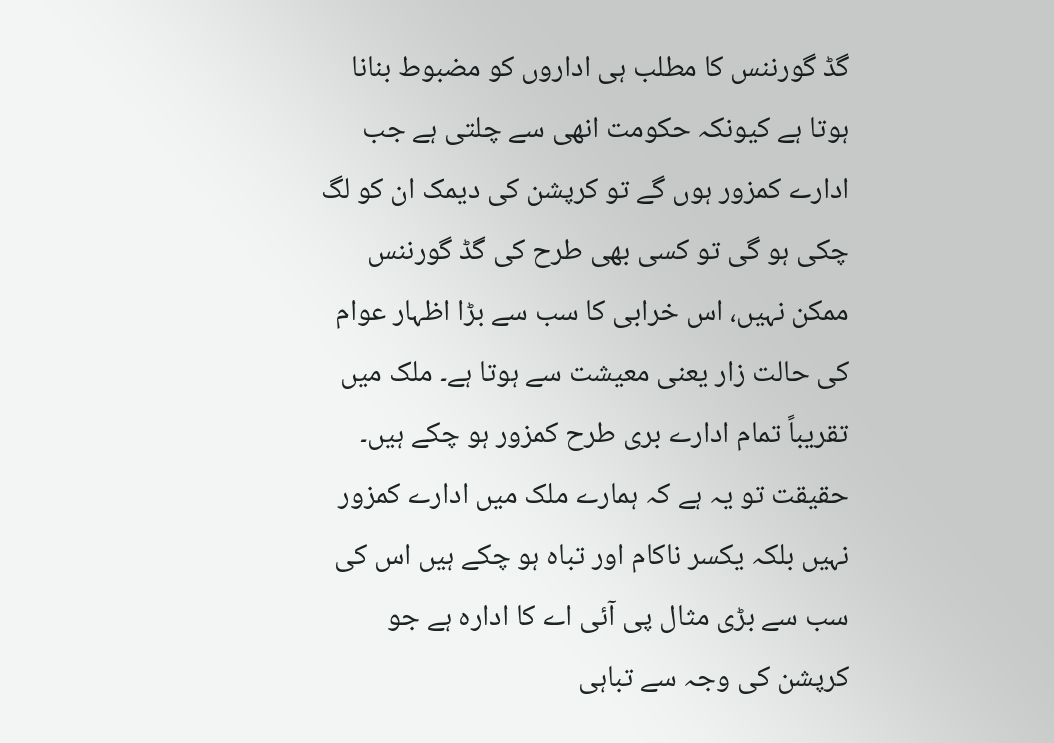گڈ گورننس کا مطلب ہی اداروں کو مضبوط بنانا ہوتا ہے کیونکہ حکومت انھی سے چلتی ہے جب ادارے کمزور ہوں گے تو کرپشن کی دیمک ان کو لگ چکی ہو گی تو کسی بھی طرح کی گڈ گورننس ممکن نہیں، اس خرابی کا سب سے بڑا اظہار عوام کی حالت زار یعنی معیشت سے ہوتا ہے۔ ملک میں تقریباً تمام ادارے بری طرح کمزور ہو چکے ہیں۔ حقیقت تو یہ ہے کہ ہمارے ملک میں ادارے کمزور نہیں بلکہ یکسر ناکام اور تباہ ہو چکے ہیں اس کی سب سے بڑی مثال پی آئی اے کا ادارہ ہے جو کرپشن کی وجہ سے تباہی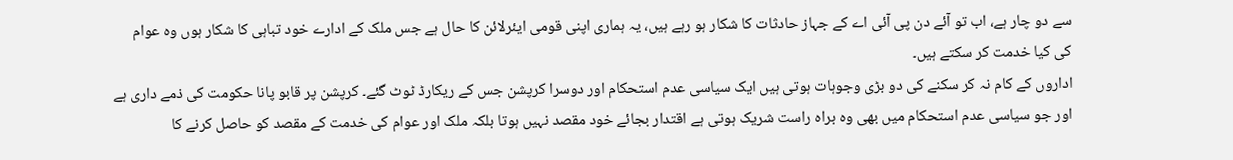سے دو چار ہے، اب تو آئے دن پی آئی اے کے جہاز حادثات کا شکار ہو رہے ہیں، یہ ہماری اپنی قومی ایئرلائن کا حال ہے جس ملک کے ادارے خود تباہی کا شکار ہوں وہ عوام کی کیا خدمت کر سکتے ہیں۔
اداروں کے کام نہ کر سکنے کی دو بڑی وجوہات ہوتی ہیں ایک سیاسی عدم استحکام اور دوسرا کرپشن جس کے ریکارڈ ٹوٹ گئے۔ کرپشن پر قابو پانا حکومت کی ذمے داری ہے اور جو سیاسی عدم استحکام میں بھی وہ براہ راست شریک ہوتی ہے اقتدار بجائے خود مقصد نہیں ہوتا بلکہ ملک اور عوام کی خدمت کے مقصد کو حاصل کرنے کا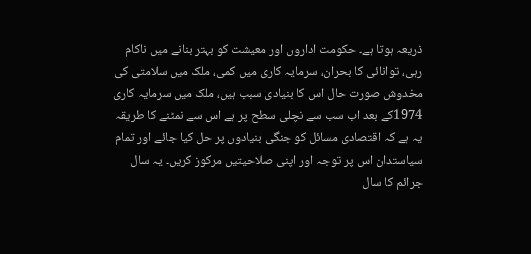ذریعہ ہوتا ہے۔ حکومت اداروں اور معیشت کو بہتر بنانے میں ناکام رہی، توانائی کا بحران، سرمایہ کاری میں کمی، ملک میں سلامتی کی مخدوش صورت حال اس کا بنیادی سبب ہیں، ملک میں سرمایہ کاری 1974کے بعد اب سب سے نچلی سطح پر ہے اس سے نمٹنے کا طریقہ یہ ہے کہ اقتصادی مسائل کو جنگی بنیادوں پر حل کیا جائے اور تمام سیاستدان اس پر توجہ اور اپنی صلاحیتیں مرکوز کریں۔ یہ سال جرائم کا سال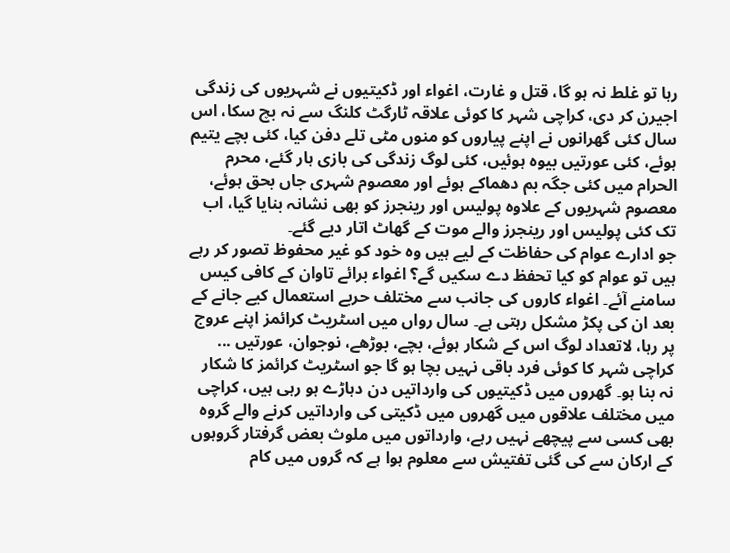رہا تو غلط نہ ہو گا، قتل و غارت، اغواء اور ڈکیتیوں نے شہریوں کی زندگی اجیرن کر دی، کراچی شہر کا کوئی علاقہ ٹارگٹ کلنگ سے نہ بچ سکا، اس سال کئی گھرانوں نے اپنے پیاروں کو منوں مٹی تلے دفن کیا، کئی بچے یتیم ہوئے، کئی عورتیں بیوہ ہوئیں، کئی لوگ زندگی کی بازی ہار گئے، محرم الحرام میں کئی جگہ بم دھماکے ہوئے اور معصوم شہری جاں بحق ہوئے، معصوم شہریوں کے علاوہ پولیس اور رینجرز کو بھی نشانہ بنایا گیا، اب تک کئی پولیس اور رینجرز والے موت کے گھاٹ اتار دیے گئے۔
جو ادارے عوام کی حفاظت کے لیے ہیں وہ خود کو غیر محفوظ تصور کر رہے ہیں تو عوام کو کیا تحفظ دے سکیں گے؟ اغواء برائے تاوان کے کافی کیس سامنے آئے۔ اغواء کاروں کی جانب سے مختلف حربے استعمال کیے جانے کے بعد ان کی پکڑ مشکل رہتی ہے۔ سال رواں میں اسٹریٹ کرائمز اپنے عروج پر رہا، لاتعداد لوگ اس کے شکار ہوئے، بچے، بوڑھے، نوجوان، عورتیں ... کراچی شہر کا کوئی فرد باقی نہیں بچا ہو گا جو اسٹریٹ کرائمز کا شکار نہ بنا ہو۔ گھروں میں ڈکیتیوں کی وارداتیں دن دہاڑے ہو رہی ہیں، کراچی میں مختلف علاقوں میں گھروں میں ڈکیتی کی وارداتیں کرنے والے گروہ بھی کسی سے پیچھے نہیں رہے، وارداتوں میں ملوث بعض گرفتار گروہوں کے ارکان سے کی گئی تفتیش سے معلوم ہوا ہے کہ گروں میں کام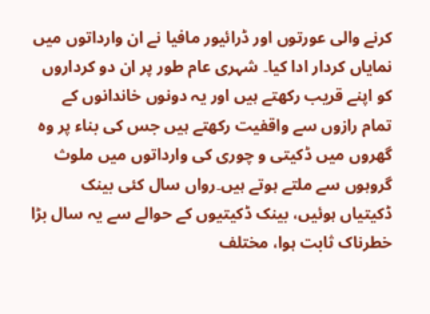کرنے والی عورتوں اور ڈرائیور مافیا نے ان وارداتوں میں نمایاں کردار ادا کیا۔ شہری عام طور پر ان دو کرداروں کو اپنے قریب رکھتے ہیں اور یہ دونوں خاندانوں کے تمام رازوں سے واقفیت رکھتے ہیں جس کی بناء پر وہ گھروں میں ڈکیتی و چوری کی وارداتوں میں ملوث گروہوں سے ملتے ہوتے ہیں۔رواں سال کئی بینک ڈکیتیاں ہوئیں، بینک ڈکیتیوں کے حوالے سے یہ سال بڑا خطرناک ثابت ہوا، مختلف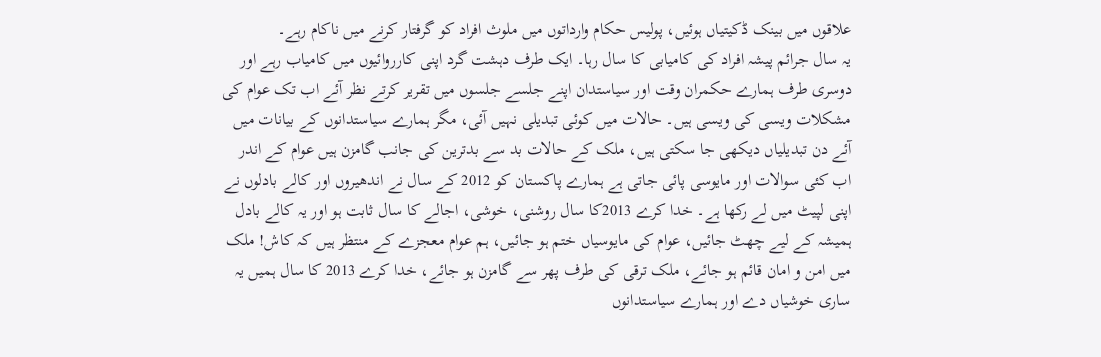علاقوں میں بینک ڈکیتیاں ہوئیں، پولیس حکام وارداتوں میں ملوث افراد کو گرفتار کرنے میں ناکام رہے۔
یہ سال جرائم پیشہ افراد کی کامیابی کا سال رہا۔ ایک طرف دہشت گرد اپنی کارروائیوں میں کامیاب رہے اور دوسری طرف ہمارے حکمران وقت اور سیاستدان اپنے جلسے جلسوں میں تقریر کرتے نظر آئے اب تک عوام کی مشکلات ویسی کی ویسی ہیں۔ حالات میں کوئی تبدیلی نہیں آئی، مگر ہمارے سیاستدانوں کے بیانات میں آئے دن تبدیلیاں دیکھی جا سکتی ہیں، ملک کے حالات بد سے بدترین کی جانب گامزن ہیں عوام کے اندر اب کئی سوالات اور مایوسی پائی جاتی ہے ہمارے پاکستان کو 2012 کے سال نے اندھیروں اور کالے بادلوں نے اپنی لپیٹ میں لے رکھا ہے۔ خدا کرے 2013کا سال روشنی، خوشی، اجالے کا سال ثابت ہو اور یہ کالے بادل ہمیشہ کے لیے چھٹ جائیں، عوام کی مایوسیاں ختم ہو جائیں، ہم عوام معجزے کے منتظر ہیں کہ کاش! ملک میں امن و امان قائم ہو جائے، ملک ترقی کی طرف پھر سے گامزن ہو جائے، خدا کرے 2013 کا سال ہمیں یہ ساری خوشیاں دے اور ہمارے سیاستدانوں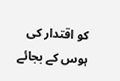کو اقتدار کی ہوس کے بجائے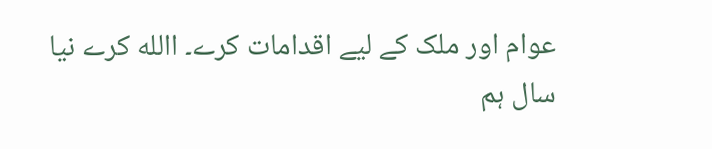عوام اور ملک کے لیے اقدامات کرے۔ االله کرے نیا سال ہم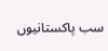سب پاکستانیوں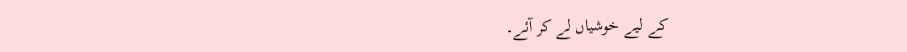کے لیے خوشیاں لے کر آئے۔